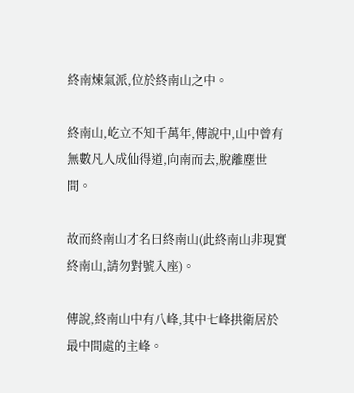終南煉氣派,位於終南山之中。

終南山,屹立不知千萬年,傳說中,山中曾有無數凡人成仙得道,向南而去,脫離塵世間。

故而終南山才名曰終南山(此終南山非現實終南山,請勿對號入座)。

傳說,終南山中有八峰,其中七峰拱衛居於最中間處的主峰。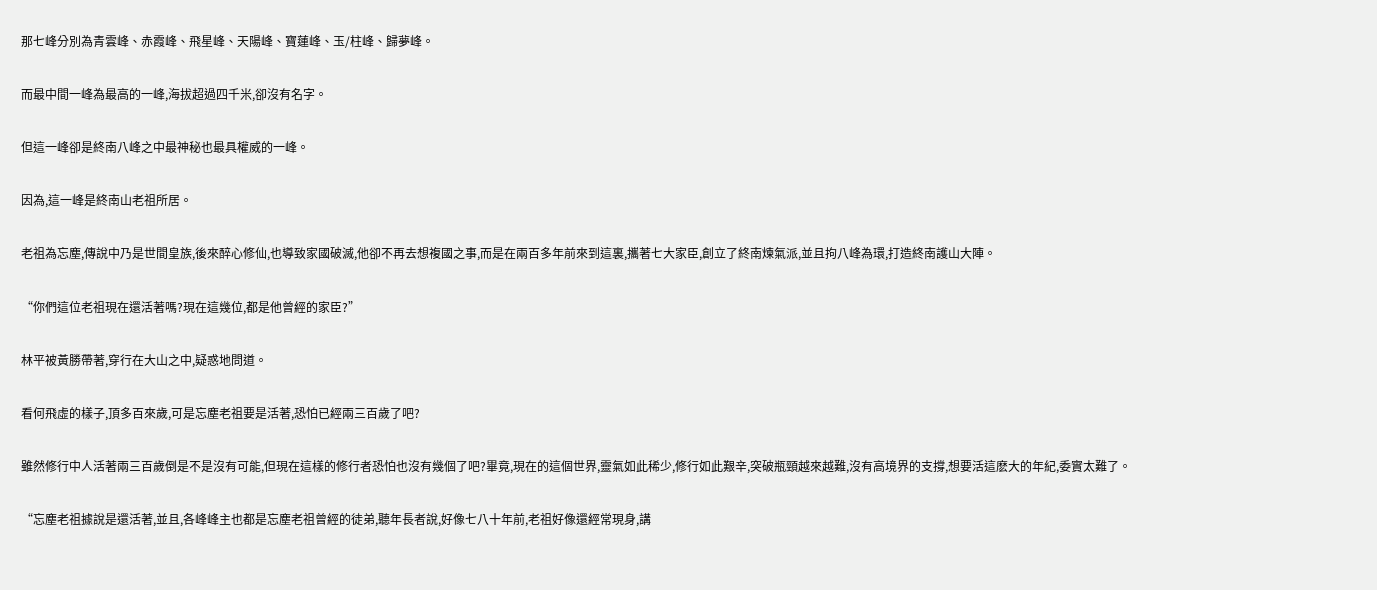那七峰分別為青雲峰、赤霞峰、飛星峰、天陽峰、寶蓮峰、玉/柱峰、歸夢峰。

而最中間一峰為最高的一峰,海拔超過四千米,卻沒有名字。

但這一峰卻是終南八峰之中最神秘也最具權威的一峰。

因為,這一峰是終南山老祖所居。

老祖為忘塵,傳說中乃是世間皇族,後來醉心修仙,也導致家國破滅,他卻不再去想複國之事,而是在兩百多年前來到這裏,攜著七大家臣,創立了終南煉氣派,並且拘八峰為環,打造終南護山大陣。

“你們這位老祖現在還活著嗎?現在這幾位,都是他曾經的家臣?”

林平被黃勝帶著,穿行在大山之中,疑惑地問道。

看何飛虛的樣子,頂多百來歲,可是忘塵老祖要是活著,恐怕已經兩三百歲了吧?

雖然修行中人活著兩三百歲倒是不是沒有可能,但現在這樣的修行者恐怕也沒有幾個了吧?畢竟,現在的這個世界,靈氣如此稀少,修行如此艱辛,突破瓶頸越來越難,沒有高境界的支撐,想要活這麽大的年紀,委實太難了。

“忘塵老祖據說是還活著,並且,各峰峰主也都是忘塵老祖曾經的徒弟,聽年長者說,好像七八十年前,老祖好像還經常現身,講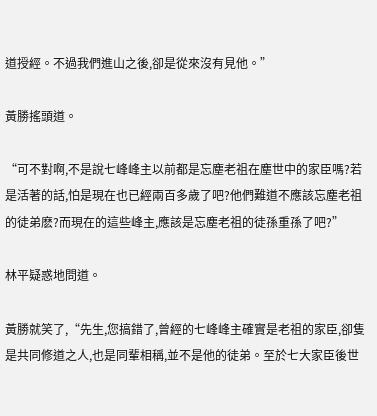道授經。不過我們進山之後,卻是從來沒有見他。”

黃勝搖頭道。

“可不對啊,不是說七峰峰主以前都是忘塵老祖在塵世中的家臣嗎?若是活著的話,怕是現在也已經兩百多歲了吧?他們難道不應該忘塵老祖的徒弟麽?而現在的這些峰主,應該是忘塵老祖的徒孫重孫了吧?”

林平疑惑地問道。

黃勝就笑了,“先生,您搞錯了,曾經的七峰峰主確實是老祖的家臣,卻隻是共同修道之人,也是同輩相稱,並不是他的徒弟。至於七大家臣後世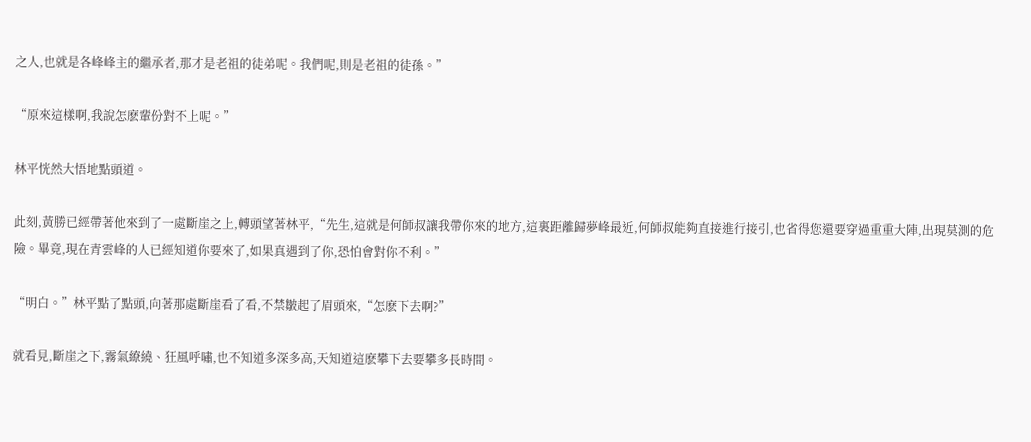之人,也就是各峰峰主的繼承者,那才是老祖的徒弟呢。我們呢,則是老祖的徒孫。”

“原來這樣啊,我說怎麽輩份對不上呢。”

林平恍然大悟地點頭道。

此刻,黃勝已經帶著他來到了一處斷崖之上,轉頭望著林平,“先生,這就是何師叔讓我帶你來的地方,這裏距離歸夢峰最近,何師叔能夠直接進行接引,也省得您還要穿過重重大陣,出現莫測的危險。畢竟,現在青雲峰的人已經知道你要來了,如果真遇到了你,恐怕會對你不利。”

“明白。”林平點了點頭,向著那處斷崖看了看,不禁皺起了眉頭來,“怎麽下去啊?”

就看見,斷崖之下,霧氣繚繞、狂風呼嘯,也不知道多深多高,天知道這麽攀下去要攀多長時間。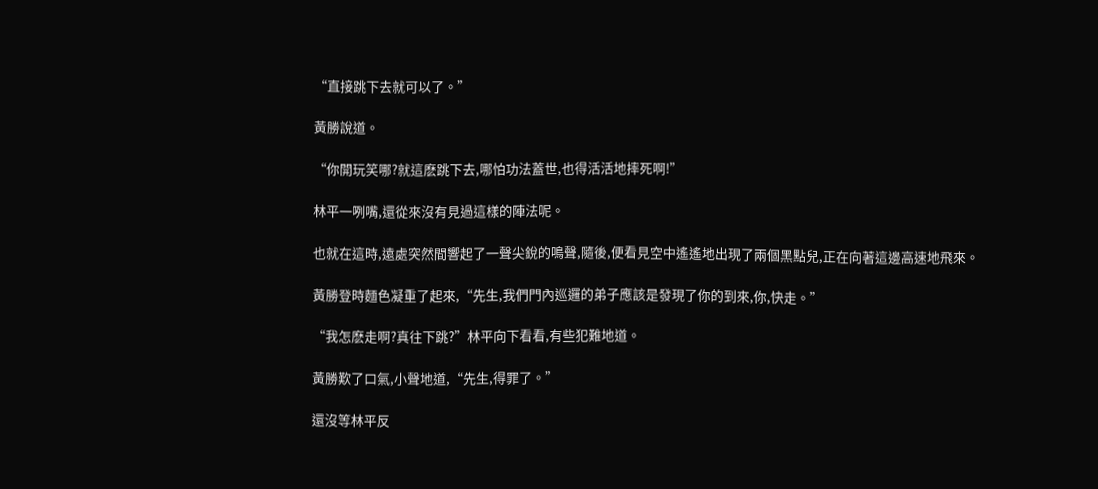“直接跳下去就可以了。”

黃勝說道。

“你開玩笑哪?就這麽跳下去,哪怕功法蓋世,也得活活地摔死啊!”

林平一咧嘴,還從來沒有見過這樣的陣法呢。

也就在這時,遠處突然間響起了一聲尖銳的鳴聲,隨後,便看見空中遙遙地出現了兩個黑點兒,正在向著這邊高速地飛來。

黃勝登時麵色凝重了起來,“先生,我們門內巡邏的弟子應該是發現了你的到來,你,快走。”

“我怎麽走啊?真往下跳?”林平向下看看,有些犯難地道。

黃勝歎了口氣,小聲地道,“先生,得罪了。”

還沒等林平反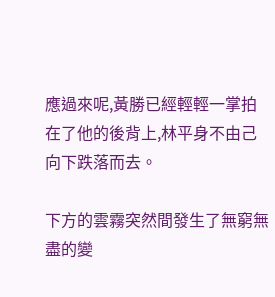應過來呢,黃勝已經輕輕一掌拍在了他的後背上,林平身不由己向下跌落而去。

下方的雲霧突然間發生了無窮無盡的變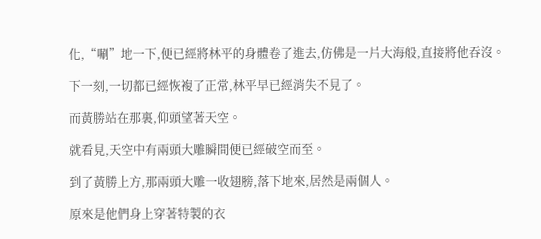化,“唰”地一下,便已經將林平的身體卷了進去,仿佛是一片大海般,直接將他吞沒。

下一刻,一切都已經恢複了正常,林平早已經消失不見了。

而黃勝站在那裏,仰頭望著天空。

就看見,天空中有兩頭大雕瞬間便已經破空而至。

到了黃勝上方,那兩頭大雕一收翅膀,落下地來,居然是兩個人。

原來是他們身上穿著特製的衣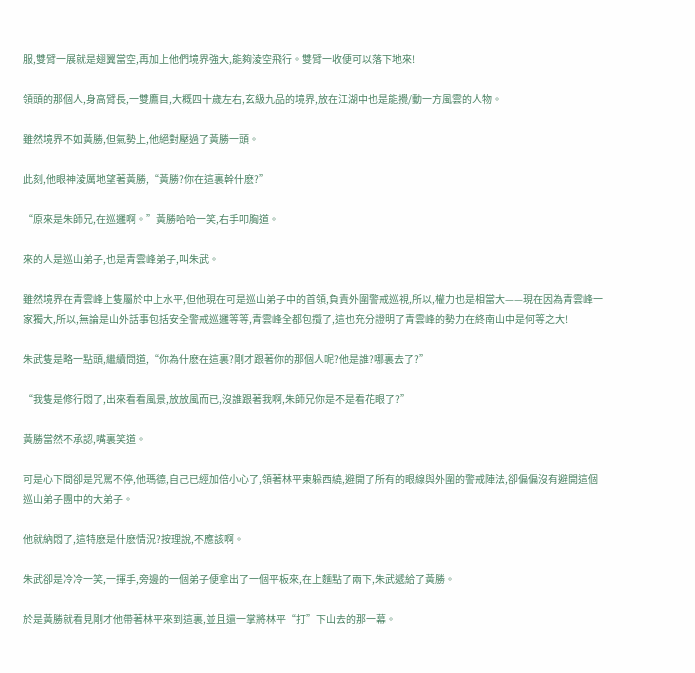服,雙臂一展就是翅翼當空,再加上他們境界強大,能夠淩空飛行。雙臂一收便可以落下地來!

領頭的那個人,身高臂長,一雙鷹目,大概四十歲左右,玄級九品的境界,放在江湖中也是能攪/動一方風雲的人物。

雖然境界不如黃勝,但氣勢上,他絕對壓過了黃勝一頭。

此刻,他眼神淩厲地望著黃勝,“黃勝?你在這裏幹什麽?”

“原來是朱師兄,在巡邏啊。”黃勝哈哈一笑,右手叩胸道。

來的人是巡山弟子,也是青雲峰弟子,叫朱武。

雖然境界在青雲峰上隻屬於中上水平,但他現在可是巡山弟子中的首領,負責外圍警戒巡視,所以,權力也是相當大——現在因為青雲峰一家獨大,所以,無論是山外話事包括安全警戒巡邏等等,青雲峰全都包攬了,這也充分證明了青雲峰的勢力在終南山中是何等之大!

朱武隻是略一點頭,繼續問道,“你為什麽在這裏?剛才跟著你的那個人呢?他是誰?哪裏去了?”

“我隻是修行悶了,出來看看風景,放放風而已,沒誰跟著我啊,朱師兄你是不是看花眼了?”

黃勝當然不承認,嘴裏笑道。

可是心下間卻是咒罵不停,他瑪德,自己已經加倍小心了,領著林平東躲西繞,避開了所有的眼線與外圍的警戒陣法,卻偏偏沒有避開這個巡山弟子團中的大弟子。

他就納悶了,這特麽是什麽情況?按理說,不應該啊。

朱武卻是冷冷一笑,一揮手,旁邊的一個弟子便拿出了一個平板來,在上麵點了兩下,朱武遞給了黃勝。

於是黃勝就看見剛才他帶著林平來到這裏,並且還一掌將林平“打”下山去的那一幕。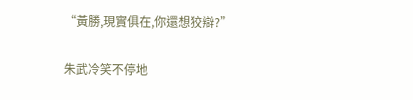“黃勝,現實俱在,你還想狡辯?”

朱武冷笑不停地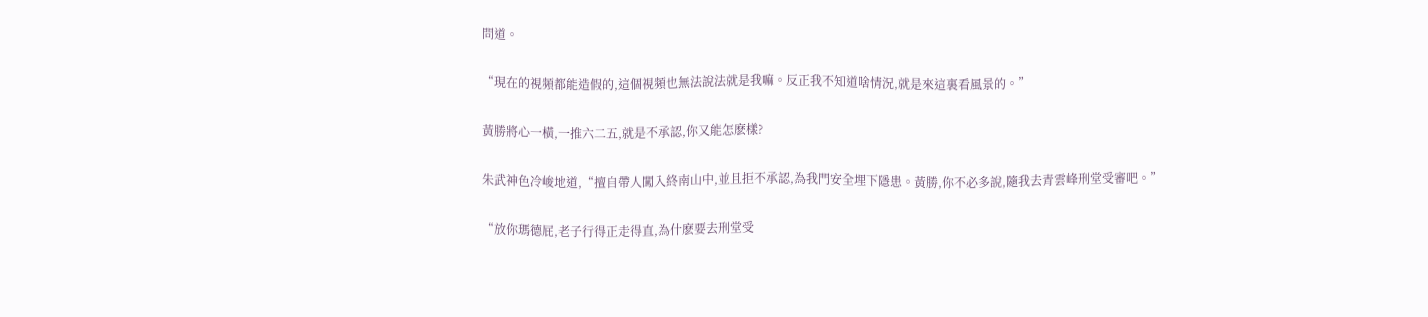問道。

“現在的視頻都能造假的,這個視頻也無法說法就是我嘛。反正我不知道啥情況,就是來這裏看風景的。”

黃勝將心一橫,一推六二五,就是不承認,你又能怎麽樣?

朱武神色冷峻地道,“擅自帶人闖入終南山中,並且拒不承認,為我門安全埋下隱患。黃勝,你不必多說,隨我去青雲峰刑堂受審吧。”

“放你瑪德屁,老子行得正走得直,為什麽要去刑堂受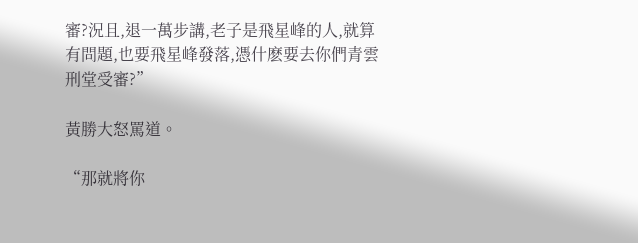審?況且,退一萬步講,老子是飛星峰的人,就算有問題,也要飛星峰發落,憑什麽要去你們青雲刑堂受審?”

黃勝大怒罵道。

“那就將你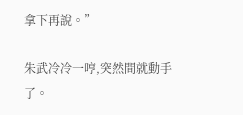拿下再說。”

朱武冷冷一哼,突然間就動手了。